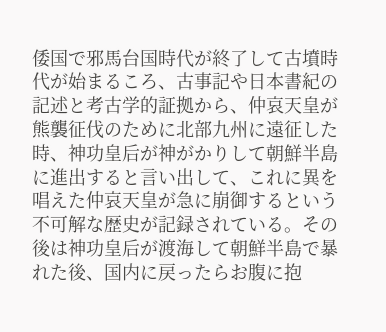倭国で邪馬台国時代が終了して古墳時代が始まるころ、古事記や日本書紀の記述と考古学的証拠から、仲哀天皇が熊襲征伐のために北部九州に遠征した時、神功皇后が神がかりして朝鮮半島に進出すると言い出して、これに異を唱えた仲哀天皇が急に崩御するという不可解な歴史が記録されている。その後は神功皇后が渡海して朝鮮半島で暴れた後、国内に戻ったらお腹に抱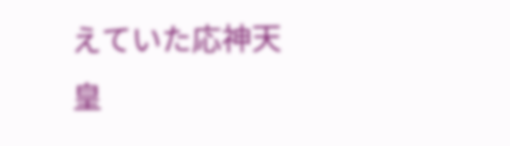えていた応神天皇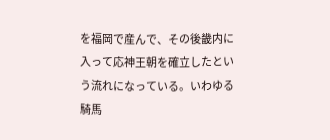を福岡で産んで、その後畿内に入って応神王朝を確立したという流れになっている。いわゆる騎馬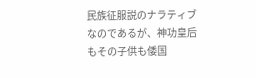民族征服説のナラティブなのであるが、神功皇后もその子供も倭国